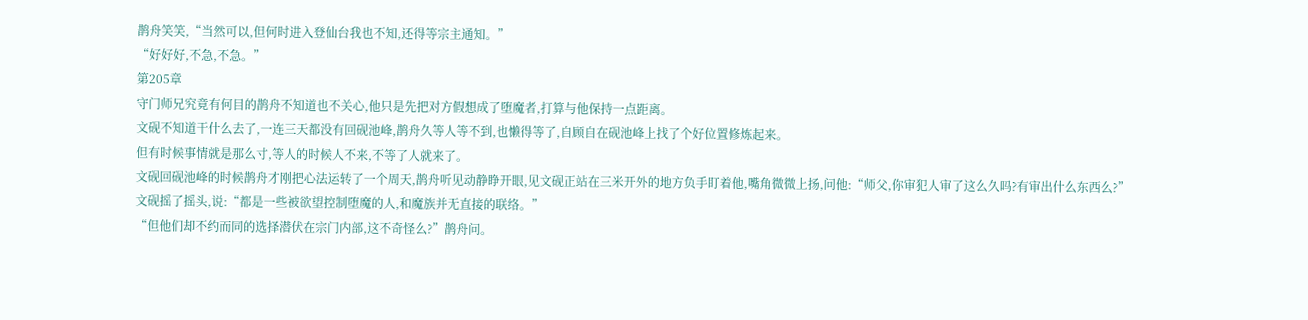鹊舟笑笑,“当然可以,但何时进入登仙台我也不知,还得等宗主通知。”
“好好好,不急,不急。”
第205章
守门师兄究竟有何目的鹊舟不知道也不关心,他只是先把对方假想成了堕魔者,打算与他保持一点距离。
文砚不知道干什么去了,一连三天都没有回砚池峰,鹊舟久等人等不到,也懒得等了,自顾自在砚池峰上找了个好位置修炼起来。
但有时候事情就是那么寸,等人的时候人不来,不等了人就来了。
文砚回砚池峰的时候鹊舟才刚把心法运转了一个周天,鹊舟听见动静睁开眼,见文砚正站在三米开外的地方负手盯着他,嘴角微微上扬,问他:“师父,你审犯人审了这么久吗?有审出什么东西么?”
文砚摇了摇头,说:“都是一些被欲望控制堕魔的人,和魔族并无直接的联络。”
“但他们却不约而同的选择潜伏在宗门内部,这不奇怪么?”鹊舟问。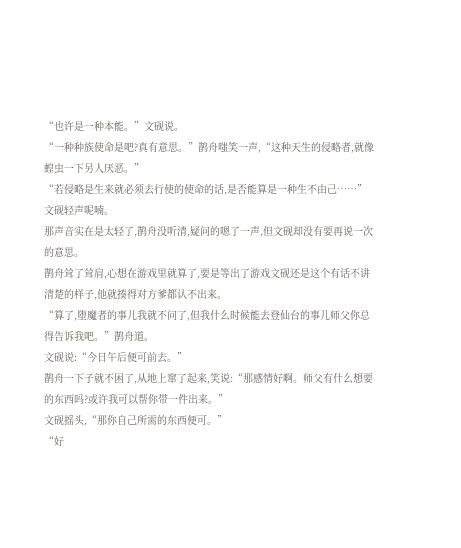“也许是一种本能。”文砚说。
“一种种族使命是吧?真有意思。”鹊舟嗤笑一声,“这种天生的侵略者,就像蝗虫一下另人厌恶。”
“若侵略是生来就必须去行使的使命的话,是否能算是一种生不由己……”文砚轻声呢喃。
那声音实在是太轻了,鹊舟没听清,疑问的嗯了一声,但文砚却没有要再说一次的意思。
鹊舟耸了耸肩,心想在游戏里就算了,要是等出了游戏文砚还是这个有话不讲清楚的样子,他就揍得对方爹都认不出来。
“算了,堕魔者的事儿我就不问了,但我什么时候能去登仙台的事儿师父你总得告诉我吧。”鹊舟道。
文砚说:“今日午后便可前去。”
鹊舟一下子就不困了,从地上窜了起来,笑说:“那感情好啊。师父有什么想要的东西吗?或许我可以帮你带一件出来。”
文砚摇头,“那你自己所需的东西便可。”
“好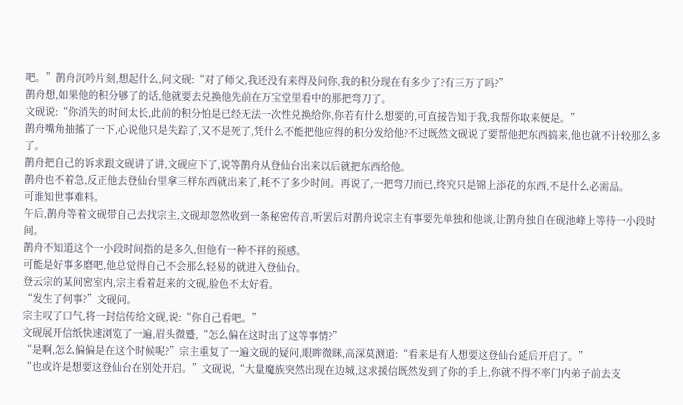吧。”鹊舟沉吟片刻,想起什么,问文砚:“对了师父,我还没有来得及问你,我的积分现在有多少了?有三万了吗?”
鹊舟想,如果他的积分够了的话,他就要去兑换他先前在万宝堂里看中的那把弯刀了。
文砚说:“你消失的时间太长,此前的积分怕是已经无法一次性兑换给你,你若有什么想要的,可直接告知于我,我帮你取来便是。”
鹊舟嘴角抽搐了一下,心说他只是失踪了,又不是死了,凭什么不能把他应得的积分发给他?不过既然文砚说了要帮他把东西搞来,他也就不计较那么多了。
鹊舟把自己的诉求跟文砚讲了讲,文砚应下了,说等鹊舟从登仙台出来以后就把东西给他。
鹊舟也不着急,反正他去登仙台里拿三样东西就出来了,耗不了多少时间。再说了,一把弯刀而已,终究只是锦上添花的东西,不是什么必需品。
可谁知世事难料。
午后,鹊舟等着文砚带自己去找宗主,文砚却忽然收到一条秘密传音,听罢后对鹊舟说宗主有事要先单独和他谈,让鹊舟独自在砚池峰上等待一小段时间。
鹊舟不知道这个一小段时间指的是多久,但他有一种不祥的预感。
可能是好事多磨吧,他总觉得自己不会那么轻易的就进入登仙台。
登云宗的某间密室内,宗主看着赶来的文砚,脸色不太好看。
“发生了何事?”文砚问。
宗主叹了口气,将一封信传给文砚,说:“你自己看吧。”
文砚展开信纸快速浏览了一遍,眉头微蹙,“怎么偏在这时出了这等事情?”
“是啊,怎么偏偏是在这个时候呢?”宗主重复了一遍文砚的疑问,眼眸微眯,高深莫测道:“看来是有人想要这登仙台延后开启了。”
“也或许是想要这登仙台在别处开启。”文砚说,“大量魔族突然出现在边城,这求援信既然发到了你的手上,你就不得不率门内弟子前去支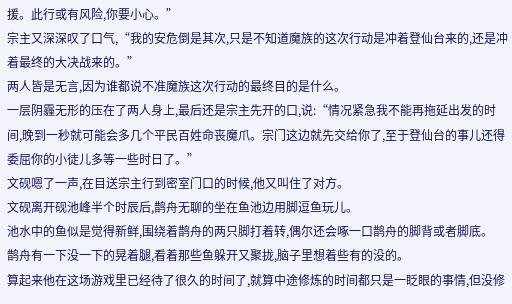援。此行或有风险,你要小心。”
宗主又深深叹了口气,“我的安危倒是其次,只是不知道魔族的这次行动是冲着登仙台来的,还是冲着最终的大决战来的。”
两人皆是无言,因为谁都说不准魔族这次行动的最终目的是什么。
一层阴霾无形的压在了两人身上,最后还是宗主先开的口,说:“情况紧急我不能再拖延出发的时间,晚到一秒就可能会多几个平民百姓命丧魔爪。宗门这边就先交给你了,至于登仙台的事儿还得委屈你的小徒儿多等一些时日了。”
文砚嗯了一声,在目送宗主行到密室门口的时候,他又叫住了对方。
文砚离开砚池峰半个时辰后,鹊舟无聊的坐在鱼池边用脚逗鱼玩儿。
池水中的鱼似是觉得新鲜,围绕着鹊舟的两只脚打着转,偶尔还会啄一口鹊舟的脚背或者脚底。
鹊舟有一下没一下的晃着腿,看着那些鱼躲开又聚拢,脑子里想着些有的没的。
算起来他在这场游戏里已经待了很久的时间了,就算中途修炼的时间都只是一眨眼的事情,但没修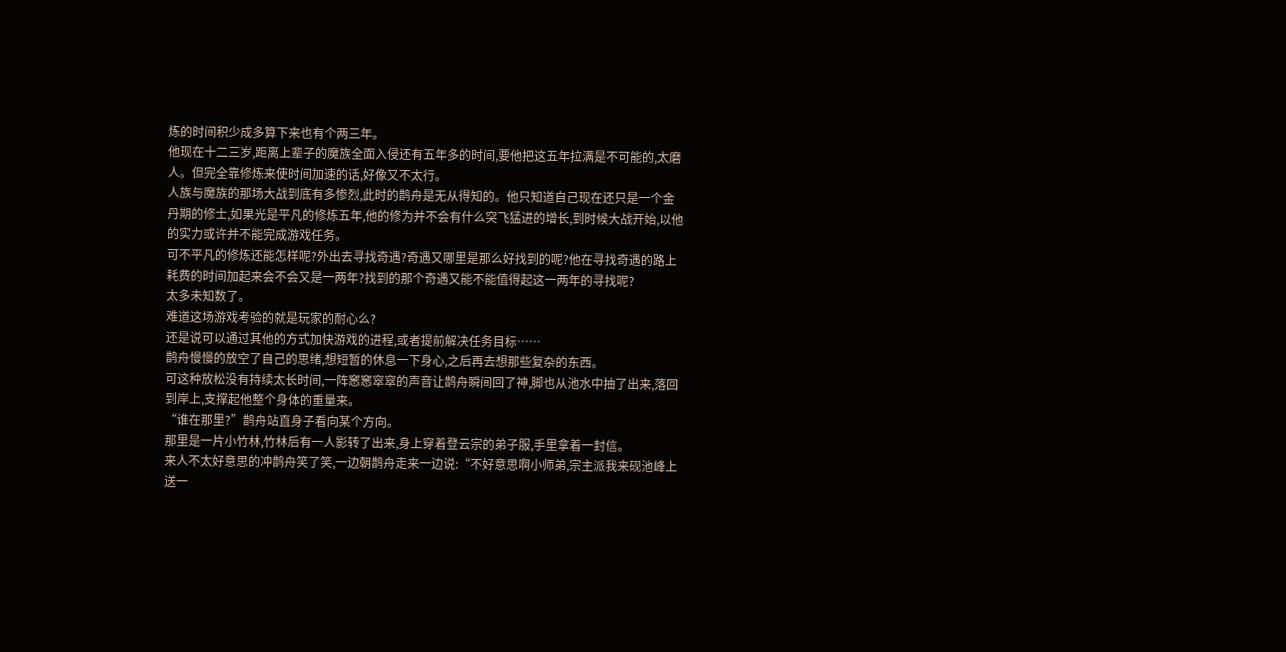炼的时间积少成多算下来也有个两三年。
他现在十二三岁,距离上辈子的魔族全面入侵还有五年多的时间,要他把这五年拉满是不可能的,太磨人。但完全靠修炼来使时间加速的话,好像又不太行。
人族与魔族的那场大战到底有多惨烈,此时的鹊舟是无从得知的。他只知道自己现在还只是一个金丹期的修士,如果光是平凡的修炼五年,他的修为并不会有什么突飞猛进的增长,到时候大战开始,以他的实力或许并不能完成游戏任务。
可不平凡的修炼还能怎样呢?外出去寻找奇遇?奇遇又哪里是那么好找到的呢?他在寻找奇遇的路上耗费的时间加起来会不会又是一两年?找到的那个奇遇又能不能值得起这一两年的寻找呢?
太多未知数了。
难道这场游戏考验的就是玩家的耐心么?
还是说可以通过其他的方式加快游戏的进程,或者提前解决任务目标……
鹊舟慢慢的放空了自己的思绪,想短暂的休息一下身心,之后再去想那些复杂的东西。
可这种放松没有持续太长时间,一阵窸窸窣窣的声音让鹊舟瞬间回了神,脚也从池水中抽了出来,落回到岸上,支撑起他整个身体的重量来。
“谁在那里?”鹊舟站直身子看向某个方向。
那里是一片小竹林,竹林后有一人影转了出来,身上穿着登云宗的弟子服,手里拿着一封信。
来人不太好意思的冲鹊舟笑了笑,一边朝鹊舟走来一边说:“不好意思啊小师弟,宗主派我来砚池峰上送一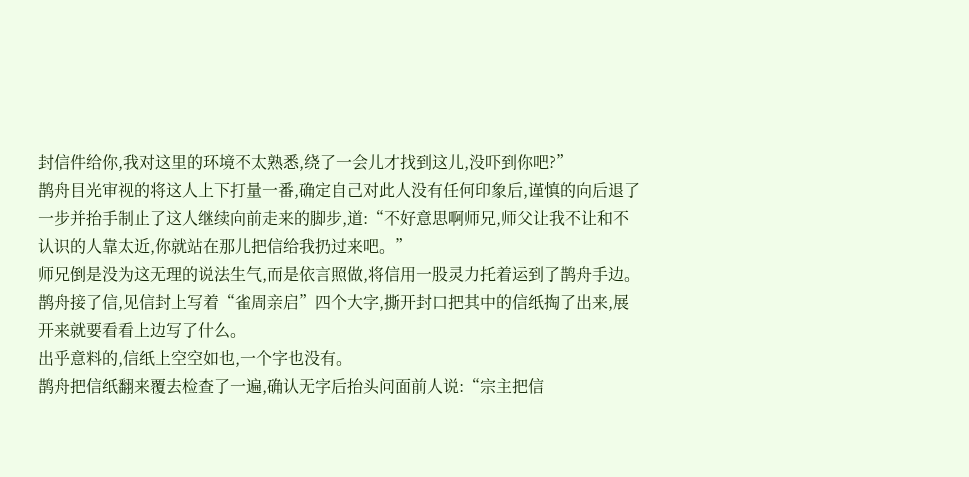封信件给你,我对这里的环境不太熟悉,绕了一会儿才找到这儿,没吓到你吧?”
鹊舟目光审视的将这人上下打量一番,确定自己对此人没有任何印象后,谨慎的向后退了一步并抬手制止了这人继续向前走来的脚步,道:“不好意思啊师兄,师父让我不让和不认识的人靠太近,你就站在那儿把信给我扔过来吧。”
师兄倒是没为这无理的说法生气,而是依言照做,将信用一股灵力托着运到了鹊舟手边。
鹊舟接了信,见信封上写着“雀周亲启”四个大字,撕开封口把其中的信纸掏了出来,展开来就要看看上边写了什么。
出乎意料的,信纸上空空如也,一个字也没有。
鹊舟把信纸翻来覆去检查了一遍,确认无字后抬头问面前人说:“宗主把信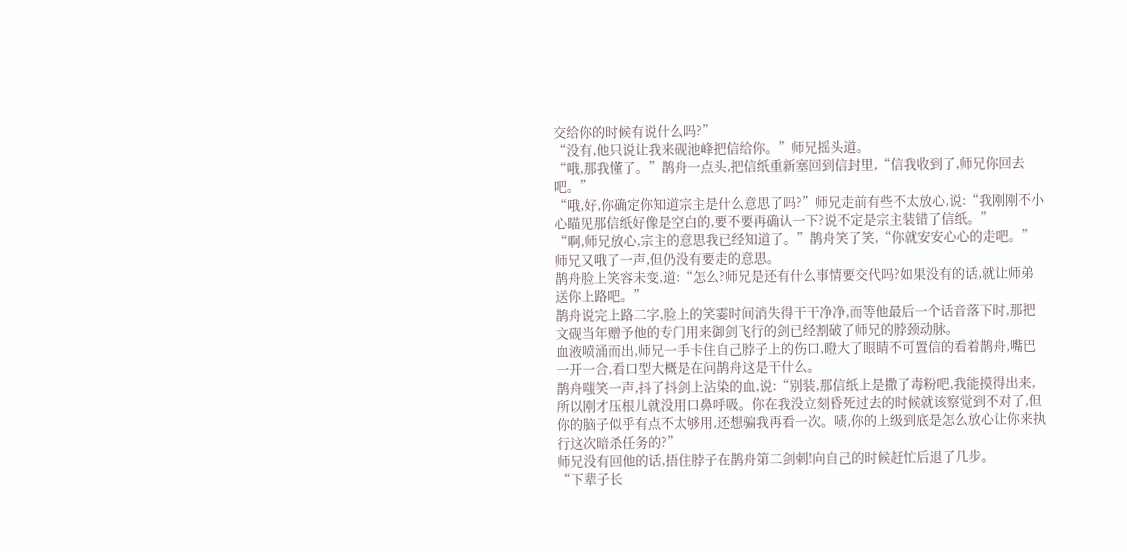交给你的时候有说什么吗?”
“没有,他只说让我来砚池峰把信给你。”师兄摇头道。
“哦,那我懂了。”鹊舟一点头,把信纸重新塞回到信封里,“信我收到了,师兄你回去吧。”
“哦,好,你确定你知道宗主是什么意思了吗?”师兄走前有些不太放心,说:“我刚刚不小心瞄见那信纸好像是空白的,要不要再确认一下?说不定是宗主装错了信纸。”
“啊,师兄放心,宗主的意思我已经知道了。”鹊舟笑了笑,“你就安安心心的走吧。”
师兄又哦了一声,但仍没有要走的意思。
鹊舟脸上笑容未变,道:“怎么?师兄是还有什么事情要交代吗?如果没有的话,就让师弟送你上路吧。”
鹊舟说完上路二字,脸上的笑霎时间消失得干干净净,而等他最后一个话音落下时,那把文砚当年赠予他的专门用来御剑飞行的剑已经割破了师兄的脖颈动脉。
血液喷涌而出,师兄一手卡住自己脖子上的伤口,瞪大了眼睛不可置信的看着鹊舟,嘴巴一开一合,看口型大概是在问鹊舟这是干什么。
鹊舟嗤笑一声,抖了抖剑上沾染的血,说:“别装,那信纸上是撒了毒粉吧,我能摸得出来,所以刚才压根儿就没用口鼻呼吸。你在我没立刻昏死过去的时候就该察觉到不对了,但你的脑子似乎有点不太够用,还想骗我再看一次。啧,你的上级到底是怎么放心让你来执行这次暗杀任务的?”
师兄没有回他的话,捂住脖子在鹊舟第二剑刺!向自己的时候赶忙后退了几步。
“下辈子长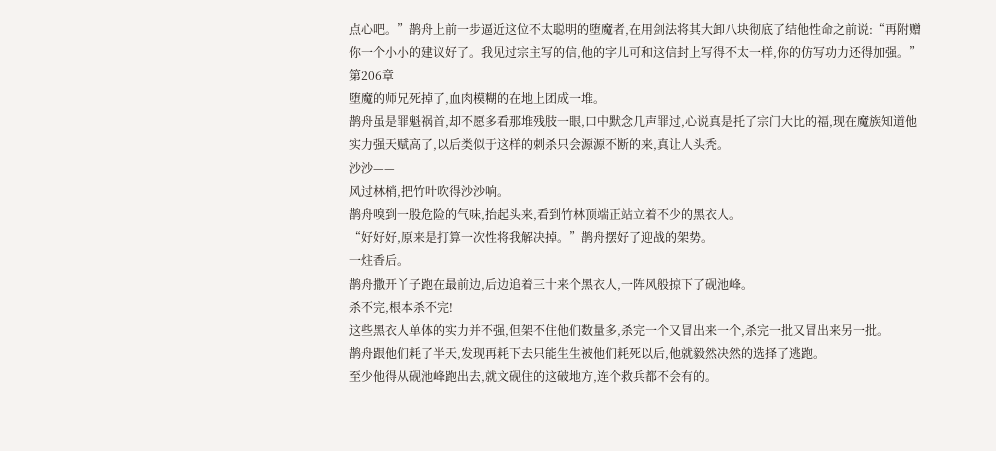点心吧。”鹊舟上前一步逼近这位不太聪明的堕魔者,在用剑法将其大卸八块彻底了结他性命之前说:“再附赠你一个小小的建议好了。我见过宗主写的信,他的字儿可和这信封上写得不太一样,你的仿写功力还得加强。”
第206章
堕魔的师兄死掉了,血肉模糊的在地上团成一堆。
鹊舟虽是罪魁祸首,却不愿多看那堆残肢一眼,口中默念几声罪过,心说真是托了宗门大比的福,现在魔族知道他实力强天赋高了,以后类似于这样的刺杀只会源源不断的来,真让人头秃。
沙沙——
风过林梢,把竹叶吹得沙沙响。
鹊舟嗅到一股危险的气味,抬起头来,看到竹林顶端正站立着不少的黑衣人。
“好好好,原来是打算一次性将我解决掉。”鹊舟摆好了迎战的架势。
一炷香后。
鹊舟撒开丫子跑在最前边,后边追着三十来个黑衣人,一阵风般掠下了砚池峰。
杀不完,根本杀不完!
这些黑衣人单体的实力并不强,但架不住他们数量多,杀完一个又冒出来一个,杀完一批又冒出来另一批。
鹊舟跟他们耗了半天,发现再耗下去只能生生被他们耗死以后,他就毅然决然的选择了逃跑。
至少他得从砚池峰跑出去,就文砚住的这破地方,连个救兵都不会有的。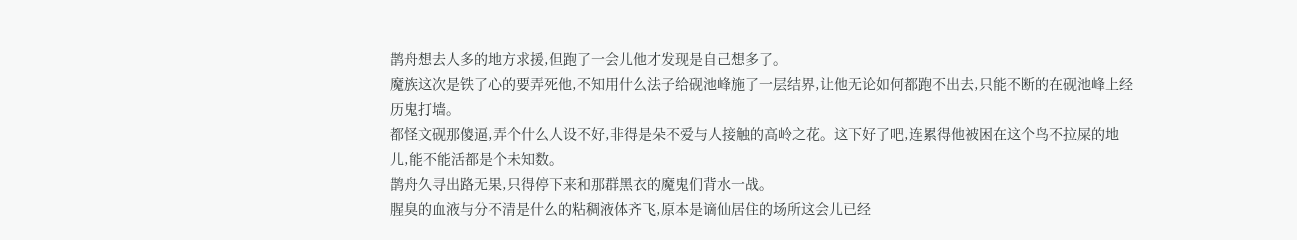鹊舟想去人多的地方求援,但跑了一会儿他才发现是自己想多了。
魔族这次是铁了心的要弄死他,不知用什么法子给砚池峰施了一层结界,让他无论如何都跑不出去,只能不断的在砚池峰上经历鬼打墙。
都怪文砚那傻逼,弄个什么人设不好,非得是朵不爱与人接触的高岭之花。这下好了吧,连累得他被困在这个鸟不拉屎的地儿,能不能活都是个未知数。
鹊舟久寻出路无果,只得停下来和那群黑衣的魔鬼们背水一战。
腥臭的血液与分不清是什么的粘稠液体齐飞,原本是谪仙居住的场所这会儿已经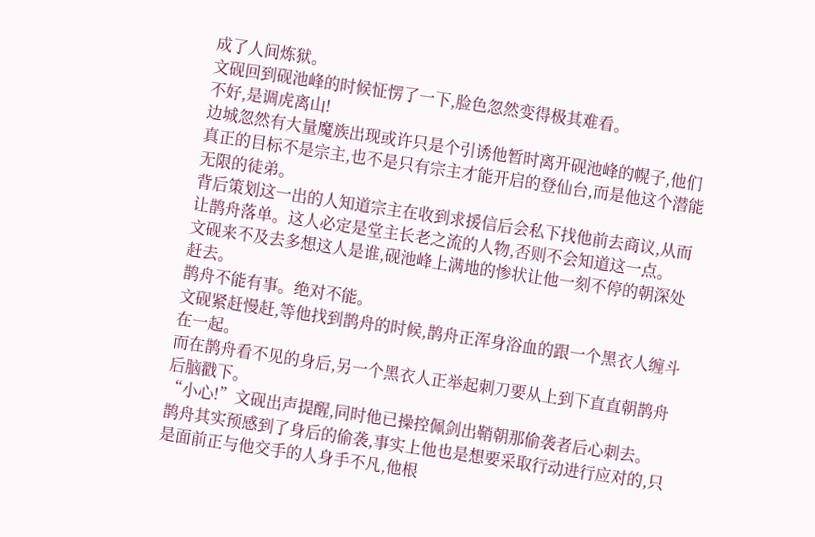成了人间炼狱。
文砚回到砚池峰的时候怔愣了一下,脸色忽然变得极其难看。
不好,是调虎离山!
边城忽然有大量魔族出现或许只是个引诱他暂时离开砚池峰的幌子,他们真正的目标不是宗主,也不是只有宗主才能开启的登仙台,而是他这个潜能无限的徒弟。
背后策划这一出的人知道宗主在收到求援信后会私下找他前去商议,从而让鹊舟落单。这人必定是堂主长老之流的人物,否则不会知道这一点。
文砚来不及去多想这人是谁,砚池峰上满地的惨状让他一刻不停的朝深处赶去。
鹊舟不能有事。绝对不能。
文砚紧赶慢赶,等他找到鹊舟的时候,鹊舟正浑身浴血的跟一个黑衣人缠斗在一起。
而在鹊舟看不见的身后,另一个黑衣人正举起刺刀要从上到下直直朝鹊舟后脑戳下。
“小心!”文砚出声提醒,同时他已操控佩剑出鞘朝那偷袭者后心刺去。
鹊舟其实预感到了身后的偷袭,事实上他也是想要采取行动进行应对的,只是面前正与他交手的人身手不凡,他根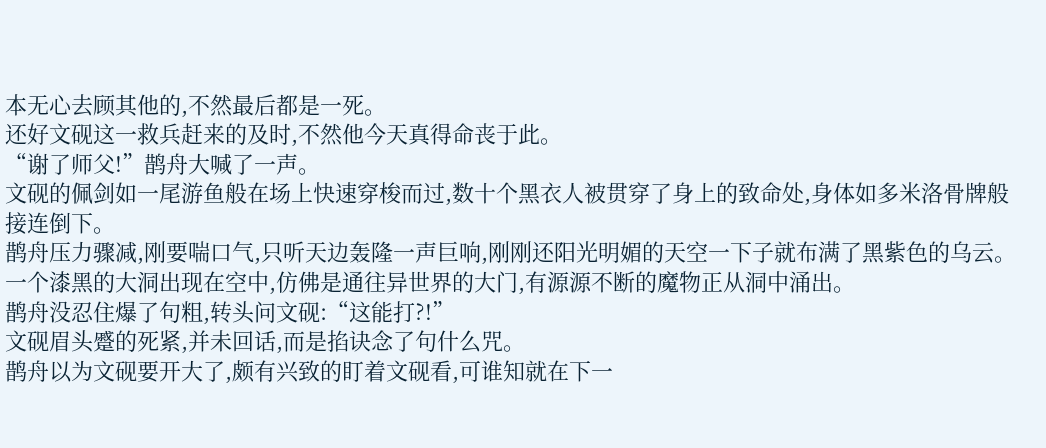本无心去顾其他的,不然最后都是一死。
还好文砚这一救兵赶来的及时,不然他今天真得命丧于此。
“谢了师父!”鹊舟大喊了一声。
文砚的佩剑如一尾游鱼般在场上快速穿梭而过,数十个黑衣人被贯穿了身上的致命处,身体如多米洛骨牌般接连倒下。
鹊舟压力骤减,刚要喘口气,只听天边轰隆一声巨响,刚刚还阳光明媚的天空一下子就布满了黑紫色的乌云。
一个漆黑的大洞出现在空中,仿佛是通往异世界的大门,有源源不断的魔物正从洞中涌出。
鹊舟没忍住爆了句粗,转头问文砚:“这能打?!”
文砚眉头蹙的死紧,并未回话,而是掐诀念了句什么咒。
鹊舟以为文砚要开大了,颇有兴致的盯着文砚看,可谁知就在下一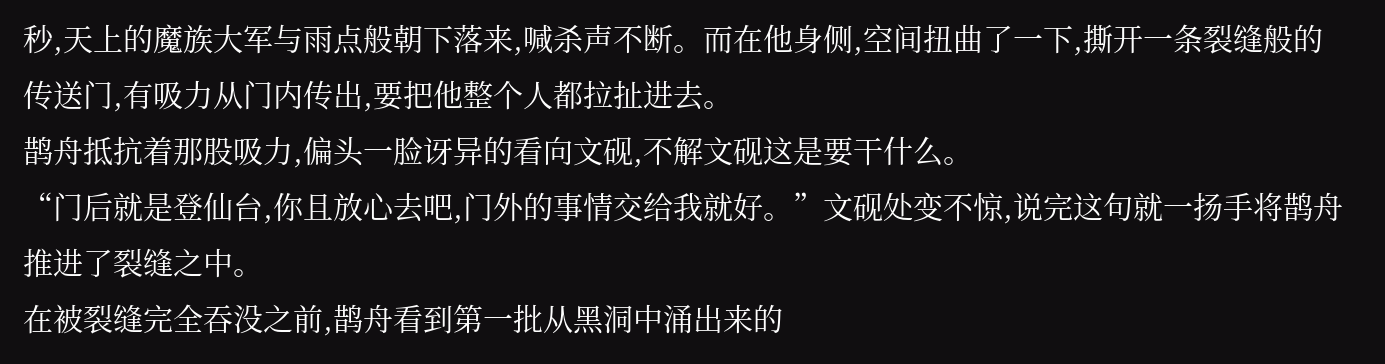秒,天上的魔族大军与雨点般朝下落来,喊杀声不断。而在他身侧,空间扭曲了一下,撕开一条裂缝般的传送门,有吸力从门内传出,要把他整个人都拉扯进去。
鹊舟抵抗着那股吸力,偏头一脸讶异的看向文砚,不解文砚这是要干什么。
“门后就是登仙台,你且放心去吧,门外的事情交给我就好。”文砚处变不惊,说完这句就一扬手将鹊舟推进了裂缝之中。
在被裂缝完全吞没之前,鹊舟看到第一批从黑洞中涌出来的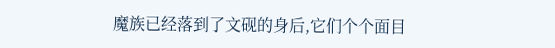魔族已经落到了文砚的身后,它们个个面目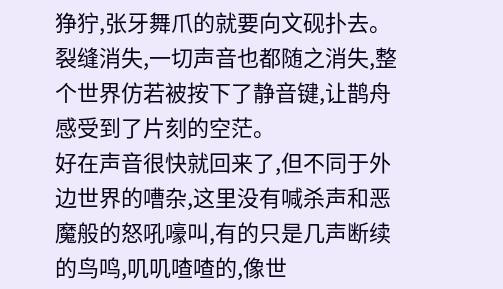狰狞,张牙舞爪的就要向文砚扑去。
裂缝消失,一切声音也都随之消失,整个世界仿若被按下了静音键,让鹊舟感受到了片刻的空茫。
好在声音很快就回来了,但不同于外边世界的嘈杂,这里没有喊杀声和恶魔般的怒吼嚎叫,有的只是几声断续的鸟鸣,叽叽喳喳的,像世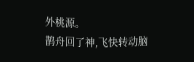外桃源。
鹊舟回了神,飞快转动脑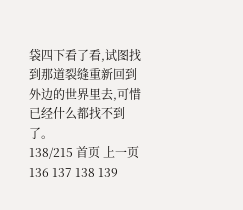袋四下看了看,试图找到那道裂缝重新回到外边的世界里去,可惜已经什么都找不到了。
138/215 首页 上一页 136 137 138 139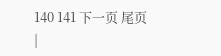140 141 下一页 尾页 |